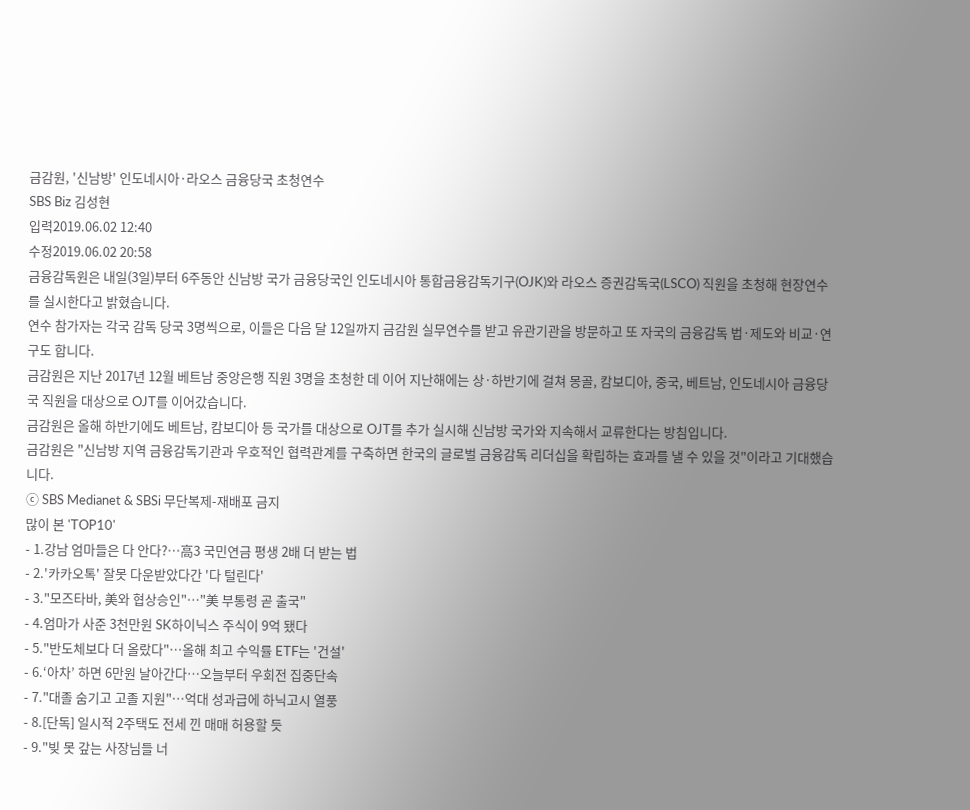금감원, '신남방' 인도네시아·라오스 금융당국 초청연수
SBS Biz 김성현
입력2019.06.02 12:40
수정2019.06.02 20:58
금융감독원은 내일(3일)부터 6주동안 신남방 국가 금융당국인 인도네시아 통합금융감독기구(OJK)와 라오스 증권감독국(LSCO) 직원을 초청해 현장연수를 실시한다고 밝혔습니다.
연수 참가자는 각국 감독 당국 3명씩으로, 이들은 다음 달 12일까지 금감원 실무연수를 받고 유관기관을 방문하고 또 자국의 금융감독 법·제도와 비교·연구도 합니다.
금감원은 지난 2017년 12월 베트남 중앙은행 직원 3명을 초청한 데 이어 지난해에는 상·하반기에 걸쳐 몽골, 캄보디아, 중국, 베트남, 인도네시아 금융당국 직원을 대상으로 OJT를 이어갔습니다.
금감원은 올해 하반기에도 베트남, 캄보디아 등 국가를 대상으로 OJT를 추가 실시해 신남방 국가와 지속해서 교류한다는 방침입니다.
금감원은 "신남방 지역 금융감독기관과 우호적인 협력관계를 구축하면 한국의 글로벌 금융감독 리더십을 확립하는 효과를 낼 수 있을 것"이라고 기대했습니다.
ⓒ SBS Medianet & SBSi 무단복제-재배포 금지
많이 본 'TOP10'
- 1.강남 엄마들은 다 안다?…高3 국민연금 평생 2배 더 받는 법
- 2.'카카오톡' 잘못 다운받았다간 '다 털린다'
- 3."모즈타바, 美와 협상승인"…"美 부통령 곧 출국"
- 4.엄마가 사준 3천만원 SK하이닉스 주식이 9억 됐다
- 5."반도체보다 더 올랐다"…올해 최고 수익률 ETF는 '건설'
- 6.‘아차’ 하면 6만원 날아간다…오늘부터 우회전 집중단속
- 7."대졸 숨기고 고졸 지원"…억대 성과급에 하닉고시 열풍
- 8.[단독] 일시적 2주택도 전세 낀 매매 허용할 듯
- 9."빚 못 갚는 사장님들 너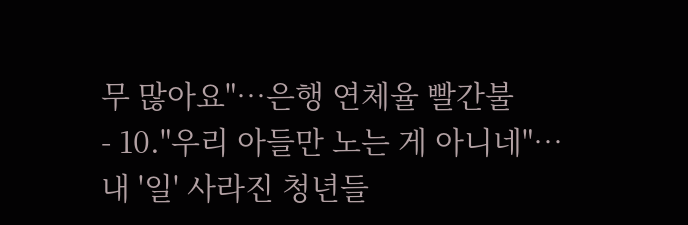무 많아요"…은행 연체율 빨간불
- 10."우리 아들만 노는 게 아니네"…내 '일' 사라진 청년들